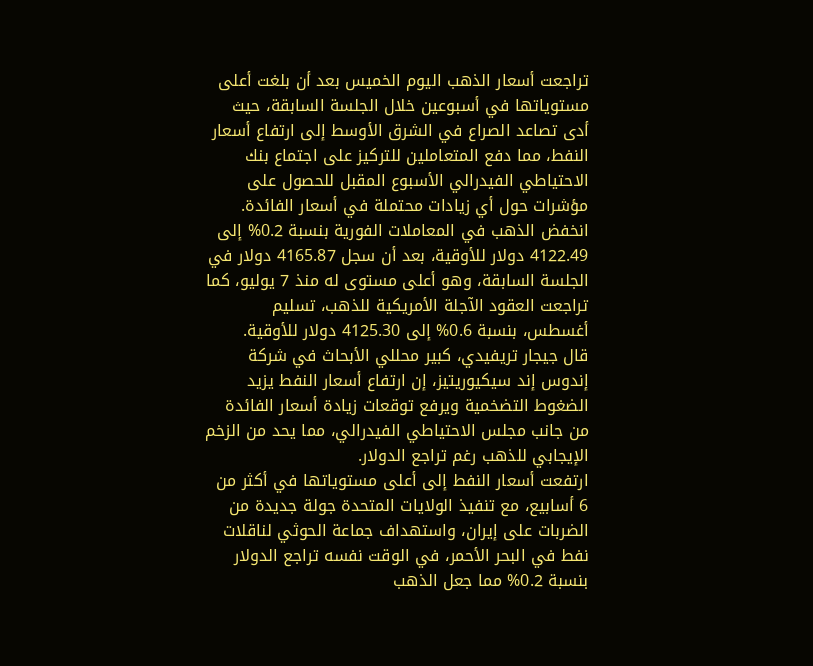تراجعت أسعار الذهب اليوم الخميس بعد أن بلغت أعلى مستوياتها في أسبوعين خلال الجلسة السابقة، حيث أدى تصاعد الصراع في الشرق الأوسط إلى ارتفاع أسعار النفط، مما دفع المتعاملين للتركيز على اجتماع بنك الاحتياطي الفيدرالي الأسبوع المقبل للحصول على مؤشرات حول أي زيادات محتملة في أسعار الفائدة.
انخفض الذهب في المعاملات الفورية بنسبة 0.2% إلى 4122.49 دولار للأوقية، بعد أن سجل 4165.87 دولار في الجلسة السابقة، وهو أعلى مستوى له منذ 7 يوليو، كما تراجعت العقود الآجلة الأمريكية للذهب، تسليم أغسطس، بنسبة 0.6% إلى 4125.30 دولار للأوقية.
قال جيجار تريفيدي، كبير محللي الأبحاث في شركة إندوس إند سيكيوريتيز، إن ارتفاع أسعار النفط يزيد الضغوط التضخمية ويرفع توقعات زيادة أسعار الفائدة من جانب مجلس الاحتياطي الفيدرالي، مما يحد من الزخم الإيجابي للذهب رغم تراجع الدولار.
ارتفعت أسعار النفط إلى أعلى مستوياتها في أكثر من 6 أسابيع، مع تنفيذ الولايات المتحدة جولة جديدة من الضربات على إيران، واستهداف جماعة الحوثي لناقلات نفط في البحر الأحمر، في الوقت نفسه تراجع الدولار بنسبة 0.2% مما جعل الذهب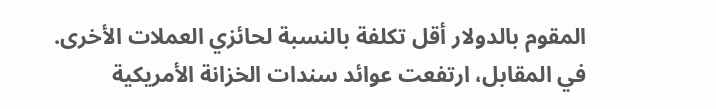المقوم بالدولار أقل تكلفة بالنسبة لحائزي العملات الأخرى.
في المقابل، ارتفعت عوائد سندات الخزانة الأمريكية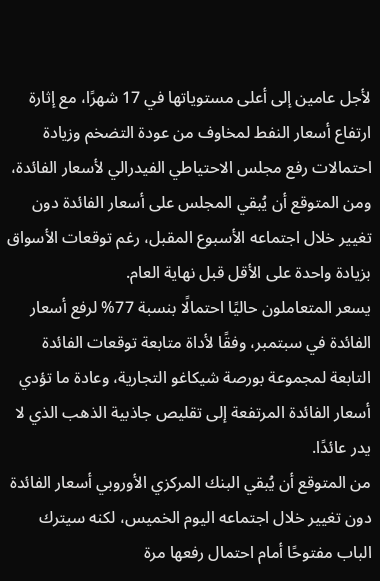لأجل عامين إلى أعلى مستوياتها في 17 شهرًا، مع إثارة ارتفاع أسعار النفط لمخاوف من عودة التضخم وزيادة احتمالات رفع مجلس الاحتياطي الفيدرالي لأسعار الفائدة، ومن المتوقع أن يُبقي المجلس على أسعار الفائدة دون تغيير خلال اجتماعه الأسبوع المقبل، رغم توقعات الأسواق بزيادة واحدة على الأقل قبل نهاية العام.
يسعر المتعاملون حاليًا احتمالًا بنسبة 77% لرفع أسعار الفائدة في سبتمبر، وفقًا لأداة متابعة توقعات الفائدة التابعة لمجموعة بورصة شيكاغو التجارية، وعادة ما تؤدي أسعار الفائدة المرتفعة إلى تقليص جاذبية الذهب الذي لا يدر عائدًا.
من المتوقع أن يُبقي البنك المركزي الأوروبي أسعار الفائدة دون تغيير خلال اجتماعه اليوم الخميس، لكنه سيترك الباب مفتوحًا أمام احتمال رفعها مرة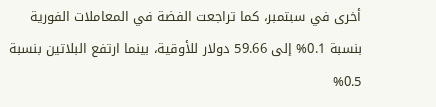أخرى في سبتمبر، كما تراجعت الفضة في المعاملات الفورية بنسبة 0.1% إلى 59.66 دولار للأوقية، بينما ارتفع البلاتين بنسبة 0.5%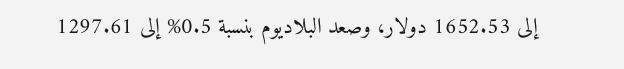إلى 1652.53 دولار، وصعد البلاديوم بنسبة 0.5% إلى 1297.61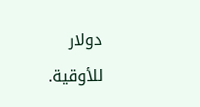دولار للأوقية.